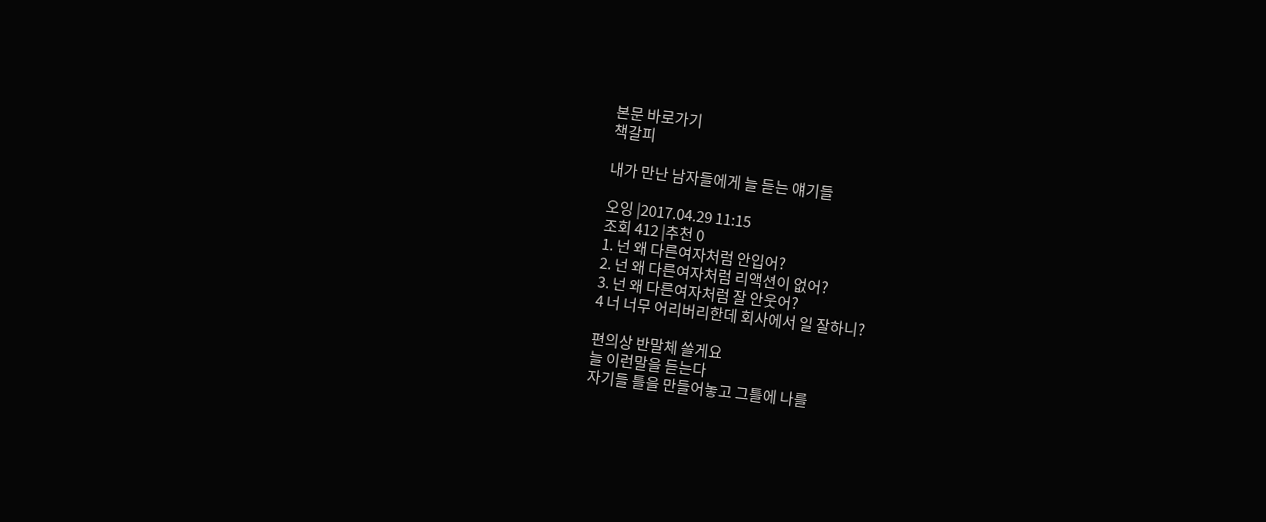본문 바로가기
책갈피

내가 만난 남자들에게 늘 듣는 얘기들

오잉 |2017.04.29 11:15
조회 412 |추천 0
1. 넌 왜 다른여자처럼 안입어?
2. 넌 왜 다른여자처럼 리액션이 없어?
3. 넌 왜 다른여자처럼 잘 안웃어?
4 너 너무 어리버리한데 회사에서 일 잘하니?

편의상 반말체 쓸게요
늘 이런말을 듣는다
자기들 틀을 만들어놓고 그틀에 나를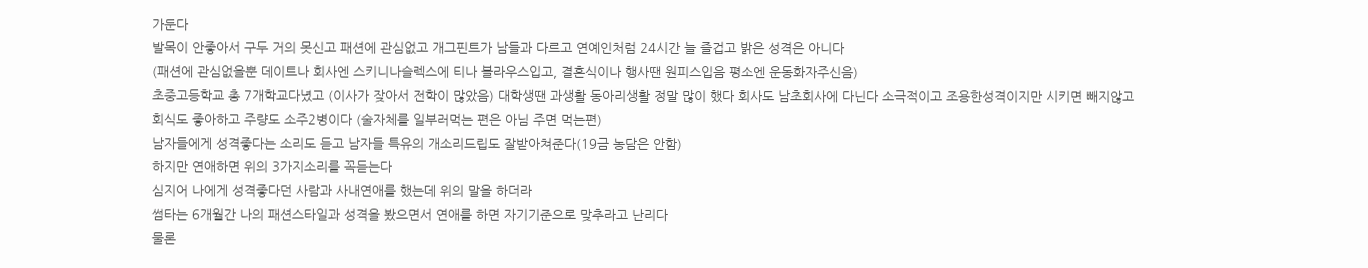가둔다
발목이 안좋아서 구두 거의 못신고 패션에 관심없고 개그핀트가 남들과 다르고 연예인처럼 24시간 늘 즐겁고 밝은 성격은 아니다
(패션에 관심없을뿐 데이트나 회사엔 스키니나슬렉스에 티나 블라우스입고, 결혼식이나 행사땐 원피스입음 평소엔 운동화자주신음)
초중고등학교 총 7개학교다녔고 (이사가 잦아서 전학이 많았음) 대학생땐 과생활 동아리생활 정말 많이 했다 회사도 남초회사에 다닌다 소극적이고 조용한성격이지만 시키면 빼지않고 회식도 좋아하고 주량도 소주2병이다 (술자체를 일부러먹는 편은 아님 주면 먹는편)
남자들에게 성격좋다는 소리도 듣고 남자들 특유의 개소리드립도 잘받아쳐준다(19금 농담은 안함)
하지만 연애하면 위의 3가지소리를 꼭듣는다
심지어 나에게 성격좋다던 사람과 사내연애를 했는데 위의 말을 하더라
썸타는 6개월간 나의 패션스타일과 성격을 봤으면서 연애를 하면 자기기준으로 맞추라고 난리다
물론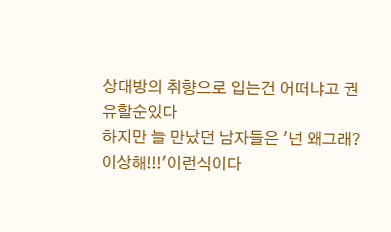상대방의 취향으로 입는건 어떠냐고 권유할순있다
하지만 늘 만났던 남자들은 '넌 왜그래? 이상해!!!'이런식이다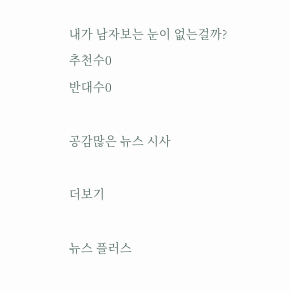내가 남자보는 눈이 없는걸까?
추천수0
반대수0

공감많은 뉴스 시사

더보기

뉴스 플러스